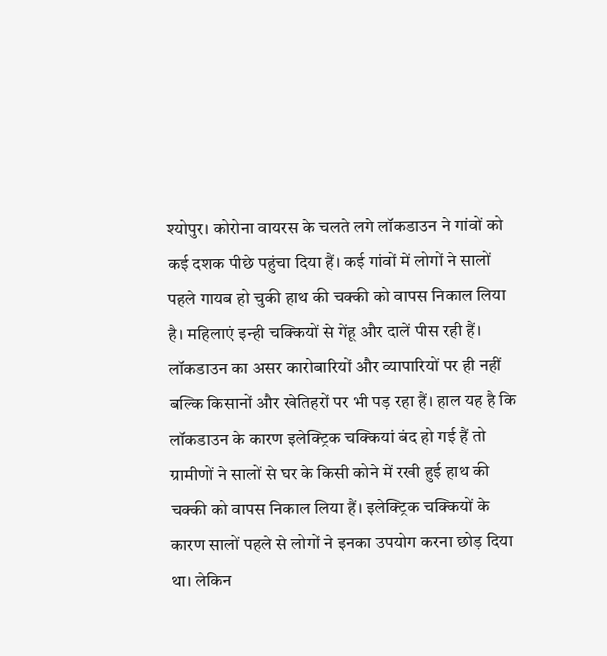श्योपुर। कोरोना वायरस के चलते लगे लॉकडाउन ने गांवों को कई दशक पीछे पहुंचा दिया हैं। कई गांवों में लोगों ने सालों पहले गायब हो चुकी हाथ की चक्की को वापस निकाल लिया है। महिलाएं इन्ही चक्कियों से गेंहू और दालें पीस रही हैं।
लॉकडाउन का असर कारोबारियों और व्यापारियों पर ही नहीं बल्कि किसानों और खेतिहरों पर भी पड़ रहा हैं। हाल यह है कि लॉकडाउन के कारण इलेक्ट्रिक चक्कियां बंद हो गई हैं तो ग्रामीणों ने सालों से घर के किसी कोने में रखी हुई हाथ की चक्की को वापस निकाल लिया हैं। इलेक्ट्रिक चक्कियों के कारण सालों पहले से लोगों ने इनका उपयोग करना छोड़ दिया था। लेकिन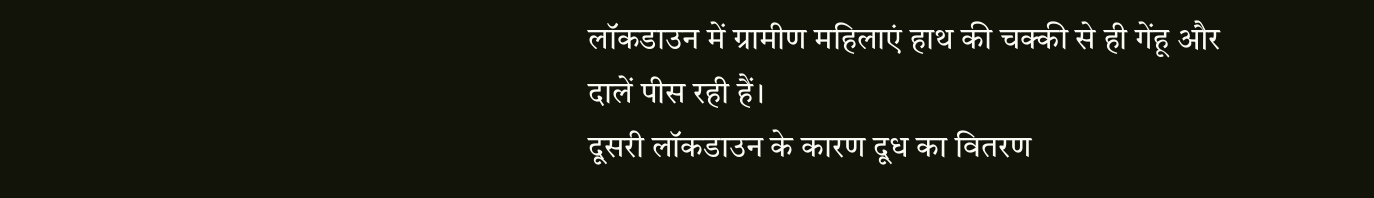लॉकडाउन में ग्रामीण महिलाएं हाथ की चक्की से ही गेंहू और दालें पीस रही हैं।
दूसरी लॉकडाउन के कारण दूध का वितरण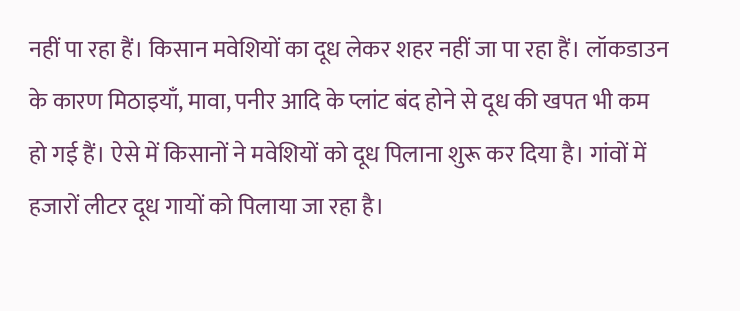नहीं पा रहा हैं। किसान मवेशियों का दूध लेकर शहर नहीं जा पा रहा हैं। लॉकडाउन के कारण मिठाइयाँ, मावा, पनीर आदि के प्लांट बंद होने से दूध की खपत भी कम हो गई हैं। ऐसे में किसानों ने मवेशियों को दूध पिलाना शुरू कर दिया है। गांवों में हजारों लीटर दूध गायों को पिलाया जा रहा है।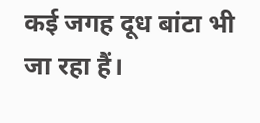कई जगह दूध बांटा भी जा रहा हैं।